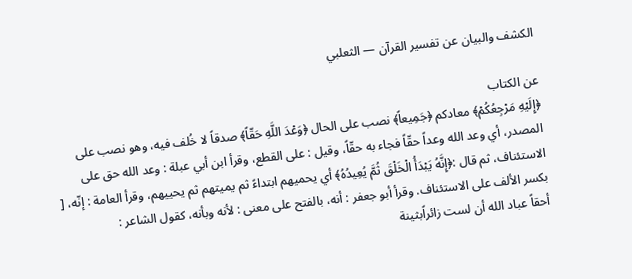الكشف والبيان عن تفسير القرآن — الثعلبي

عن الكتاب
﴿إِلَيْهِ مَرْجِعُكُمْ﴾ معادكم ﴿جَمِيعاً﴾ نصب على الحال ﴿وَعْدَ اللَّهِ حَقّاً﴾ صدقاً لا خُلف فيه، وهو نصب على المصدر، أي وعد الله وعداً حقّاً فجاء به حقّاً، وقيل : على القطع، وقرأ ابن أبي عبلة : وعد الله حق على الاستئناف، ثم قال :﴿إِنَّهُ يَبْدَأُ الْخَلْقَ ثُمَّ يُعِيدُهُ﴾ أي يحميهم ابتداءً ثم يميتهم ثم يحييهم، وقرأ العامة : إنّه، [ بكسر الألف على الاستئناف. وقرأ أبو جعفر : أنه، بالفتح على معنى : لأنه وبأنه، كقول الشاعر :
أحقاً عباد الله أن لست زائراًبثينة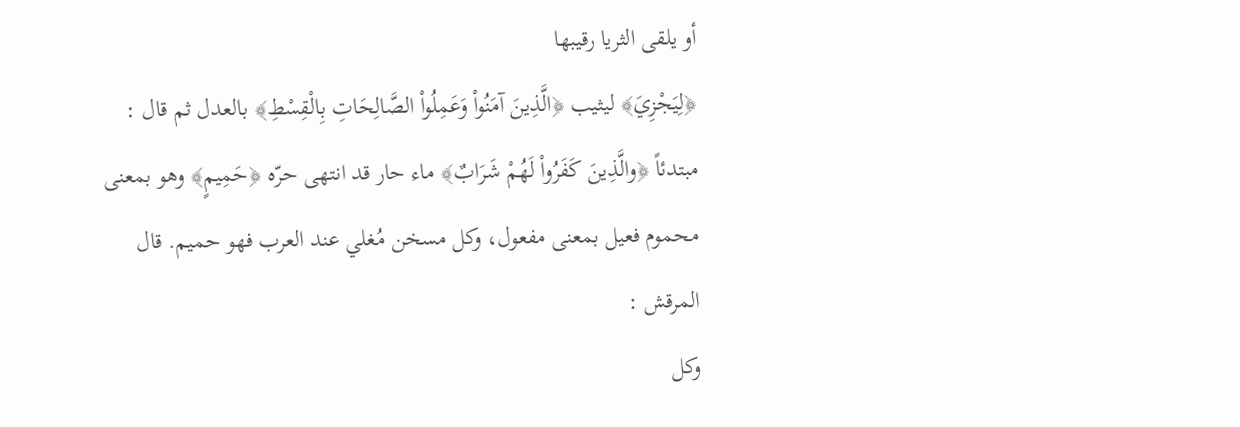أو يلقى الثريا رقيبها
﴿لِيَجْزِيَ﴾ ليثيب ﴿الَّذِينَ آمَنُواْ وَعَمِلُواْ الصَّالِحَاتِ بِالْقِسْطِ﴾ بالعدل ثم قال : مبتدئاً ﴿والَّذِينَ كَفَرُواْ لَهُمْ شَرَابٌ﴾ ماء حار قد انتهى حرّه ﴿حَمِيمٍ﴾ وهو بمعنى محموم فعيل بمعنى مفعول، وكل مسخن مُغلي عند العرب فهو حميم. قال المرقش :
وكل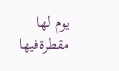يوم لها مقطرةفيها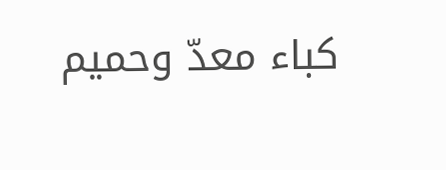كباء معدّ وحميم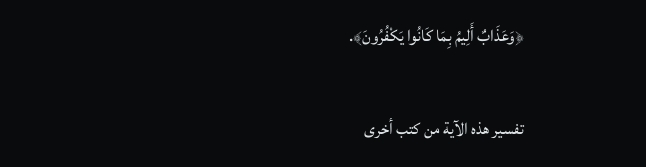﴿وَعَذَابٌ أَلِيمُ بِمَا كَانُوا يَكْفُرُونَ﴾.

تفسير هذه الآية من كتب أخرى